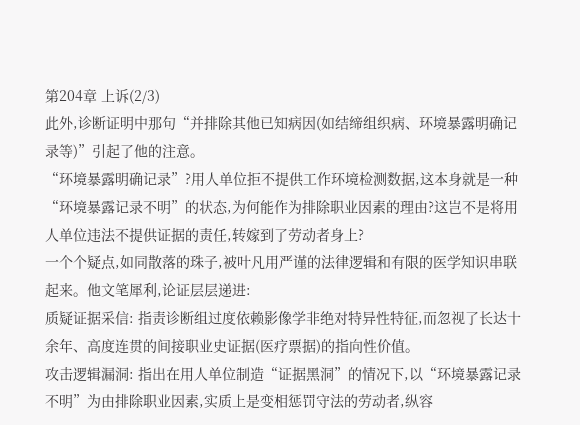第204章 上诉(2/3)
此外,诊断证明中那句“并排除其他已知病因(如结缔组织病、环境暴露明确记录等)”引起了他的注意。
“环境暴露明确记录”?用人单位拒不提供工作环境检测数据,这本身就是一种“环境暴露记录不明”的状态,为何能作为排除职业因素的理由?这岂不是将用人单位违法不提供证据的责任,转嫁到了劳动者身上?
一个个疑点,如同散落的珠子,被叶凡用严谨的法律逻辑和有限的医学知识串联起来。他文笔犀利,论证层层递进:
质疑证据采信: 指责诊断组过度依赖影像学非绝对特异性特征,而忽视了长达十余年、高度连贯的间接职业史证据(医疗票据)的指向性价值。
攻击逻辑漏洞: 指出在用人单位制造“证据黑洞”的情况下,以“环境暴露记录不明”为由排除职业因素,实质上是变相惩罚守法的劳动者,纵容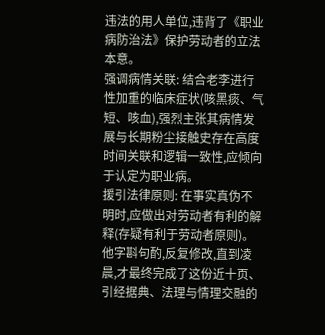违法的用人单位,违背了《职业病防治法》保护劳动者的立法本意。
强调病情关联: 结合老李进行性加重的临床症状(咳黑痰、气短、咳血),强烈主张其病情发展与长期粉尘接触史存在高度时间关联和逻辑一致性,应倾向于认定为职业病。
援引法律原则: 在事实真伪不明时,应做出对劳动者有利的解释(存疑有利于劳动者原则)。
他字斟句酌,反复修改,直到凌晨,才最终完成了这份近十页、引经据典、法理与情理交融的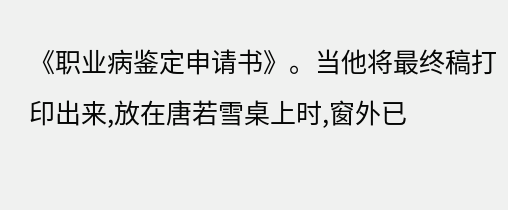《职业病鉴定申请书》。当他将最终稿打印出来,放在唐若雪桌上时,窗外已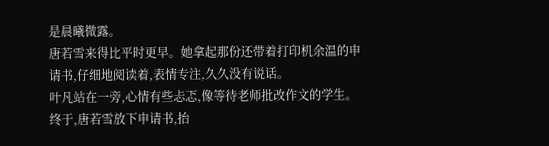是晨曦微露。
唐若雪来得比平时更早。她拿起那份还带着打印机余温的申请书,仔细地阅读着,表情专注,久久没有说话。
叶凡站在一旁,心情有些忐忑,像等待老师批改作文的学生。
终于,唐若雪放下申请书,抬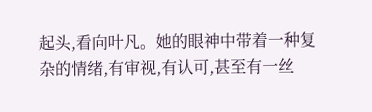起头,看向叶凡。她的眼神中带着一种复杂的情绪,有审视,有认可,甚至有一丝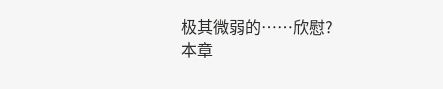极其微弱的……欣慰?
本章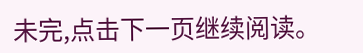未完,点击下一页继续阅读。